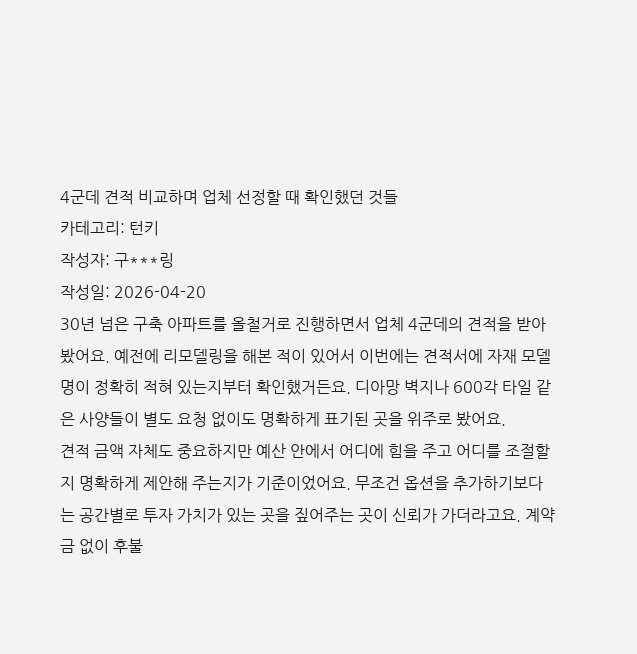4군데 견적 비교하며 업체 선정할 때 확인했던 것들
카테고리: 턴키
작성자: 구***링
작성일: 2026-04-20
30년 넘은 구축 아파트를 올철거로 진행하면서 업체 4군데의 견적을 받아봤어요. 예전에 리모델링을 해본 적이 있어서 이번에는 견적서에 자재 모델명이 정확히 적혀 있는지부터 확인했거든요. 디아망 벽지나 600각 타일 같은 사양들이 별도 요청 없이도 명확하게 표기된 곳을 위주로 봤어요.
견적 금액 자체도 중요하지만 예산 안에서 어디에 힘을 주고 어디를 조절할지 명확하게 제안해 주는지가 기준이었어요. 무조건 옵션을 추가하기보다는 공간별로 투자 가치가 있는 곳을 짚어주는 곳이 신뢰가 가더라고요. 계약금 없이 후불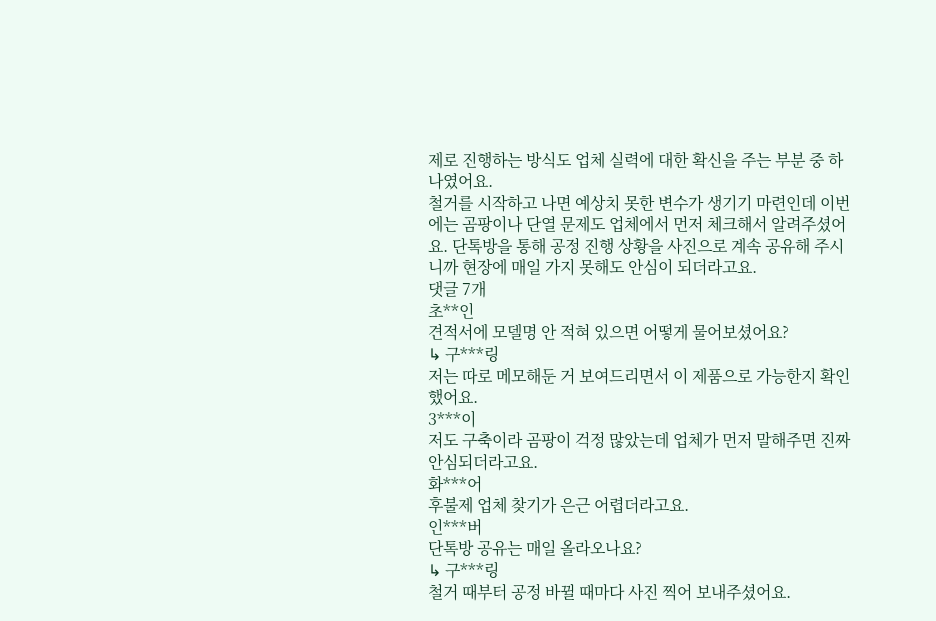제로 진행하는 방식도 업체 실력에 대한 확신을 주는 부분 중 하나였어요.
철거를 시작하고 나면 예상치 못한 변수가 생기기 마련인데 이번에는 곰팡이나 단열 문제도 업체에서 먼저 체크해서 알려주셨어요. 단톡방을 통해 공정 진행 상황을 사진으로 계속 공유해 주시니까 현장에 매일 가지 못해도 안심이 되더라고요.
댓글 7개
초**인
견적서에 모델명 안 적혀 있으면 어떻게 물어보셨어요?
↳ 구***링
저는 따로 메모해둔 거 보여드리면서 이 제품으로 가능한지 확인했어요.
3***이
저도 구축이라 곰팡이 걱정 많았는데 업체가 먼저 말해주면 진짜 안심되더라고요.
화***어
후불제 업체 찾기가 은근 어렵더라고요.
인***버
단톡방 공유는 매일 올라오나요?
↳ 구***링
철거 때부터 공정 바뀔 때마다 사진 찍어 보내주셨어요.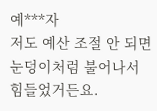예***자
저도 예산 조절 안 되면 눈덩이처럼 불어나서 힘들었거든요.